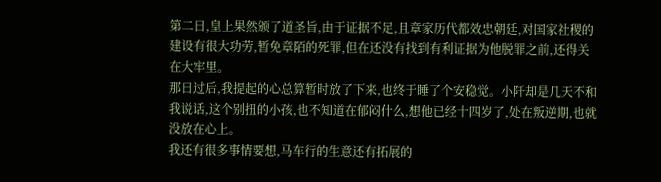第二日,皇上果然颁了道圣旨,由于证据不足,且章家历代都效忠朝廷,对国家社稷的建设有很大功劳,暂免章陌的死罪,但在还没有找到有利证据为他脱罪之前,还得关在大牢里。
那日过后,我提起的心总算暂时放了下来,也终于睡了个安稳觉。小阡却是几天不和我说话,这个别扭的小孩,也不知道在郁闷什么,想他已经十四岁了,处在叛逆期,也就没放在心上。
我还有很多事情要想,马车行的生意还有拓展的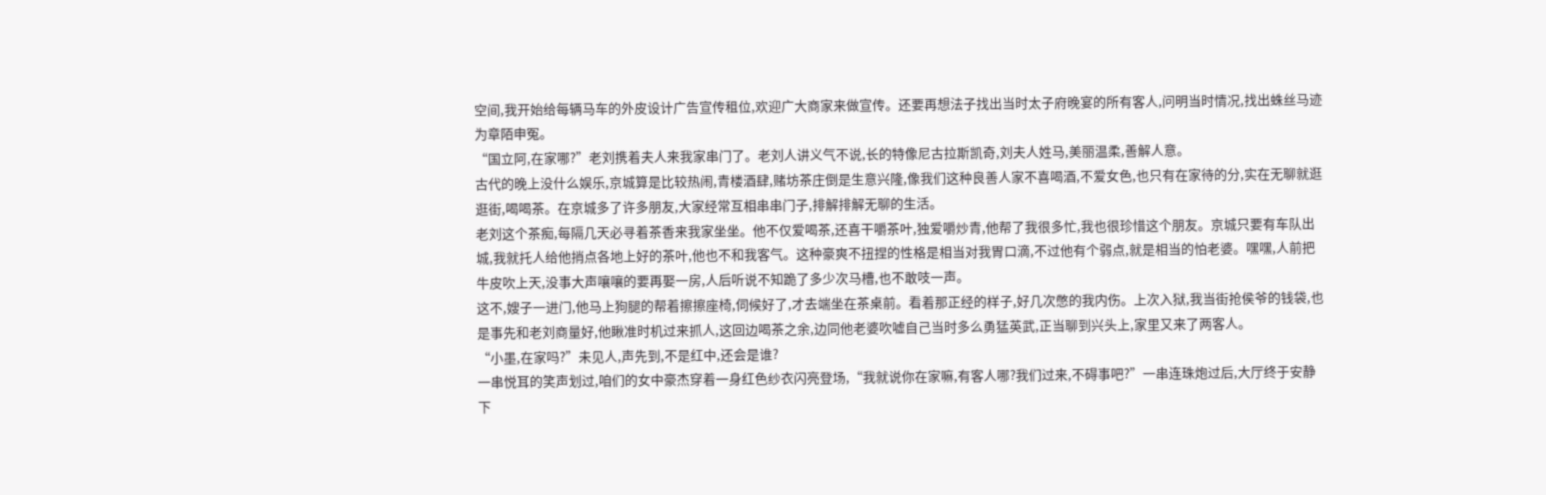空间,我开始给每辆马车的外皮设计广告宣传租位,欢迎广大商家来做宣传。还要再想法子找出当时太子府晚宴的所有客人,问明当时情况,找出蛛丝马迹为章陌申冤。
“国立阿,在家哪?”老刘携着夫人来我家串门了。老刘人讲义气不说,长的特像尼古拉斯凯奇,刘夫人姓马,美丽温柔,善解人意。
古代的晚上没什么娱乐,京城算是比较热闹,青楼酒肆,赌坊茶庄倒是生意兴隆,像我们这种良善人家不喜喝酒,不爱女色,也只有在家待的分,实在无聊就逛逛街,喝喝茶。在京城多了许多朋友,大家经常互相串串门子,排解排解无聊的生活。
老刘这个茶痴,每隔几天必寻着茶香来我家坐坐。他不仅爱喝茶,还喜干嚼茶叶,独爱嚼炒青,他帮了我很多忙,我也很珍惜这个朋友。京城只要有车队出城,我就托人给他捎点各地上好的茶叶,他也不和我客气。这种豪爽不扭捏的性格是相当对我胃口滴,不过他有个弱点,就是相当的怕老婆。嘿嘿,人前把牛皮吹上天,没事大声嚷嚷的要再娶一房,人后听说不知跪了多少次马槽,也不敢吱一声。
这不,嫂子一进门,他马上狗腿的帮着擦擦座椅,伺候好了,才去端坐在茶桌前。看着那正经的样子,好几次憋的我内伤。上次入狱,我当街抢侯爷的钱袋,也是事先和老刘商量好,他瞅准时机过来抓人,这回边喝茶之余,边同他老婆吹嘘自己当时多么勇猛英武,正当聊到兴头上,家里又来了两客人。
“小墨,在家吗?”未见人,声先到,不是红中,还会是谁?
一串悦耳的笑声划过,咱们的女中豪杰穿着一身红色纱衣闪亮登场,“我就说你在家嘛,有客人哪?我们过来,不碍事吧?”一串连珠炮过后,大厅终于安静下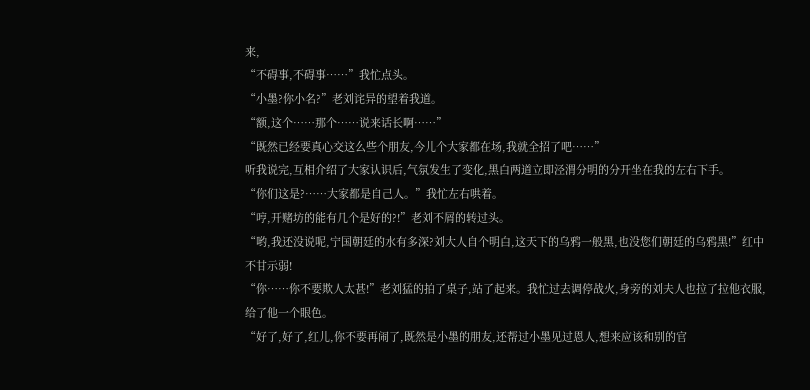来,
“不碍事,不碍事……”我忙点头。
“小墨?你小名?”老刘诧异的望着我道。
“额,这个……那个……说来话长啊……”
“既然已经要真心交这么些个朋友,今儿个大家都在场,我就全招了吧……”
听我说完,互相介绍了大家认识后,气氛发生了变化,黑白两道立即泾渭分明的分开坐在我的左右下手。
“你们这是?……大家都是自己人。”我忙左右哄着。
“哼,开赌坊的能有几个是好的?!”老刘不屑的转过头。
“哟,我还没说呢,宁国朝廷的水有多深?刘大人自个明白,这天下的乌鸦一般黑,也没您们朝廷的乌鸦黑!”红中不甘示弱!
“你……你不要欺人太甚!”老刘猛的拍了桌子,站了起来。我忙过去调停战火,身旁的刘夫人也拉了拉他衣服,给了他一个眼色。
“好了,好了,红儿,你不要再闹了,既然是小墨的朋友,还帮过小墨见过恩人,想来应该和别的官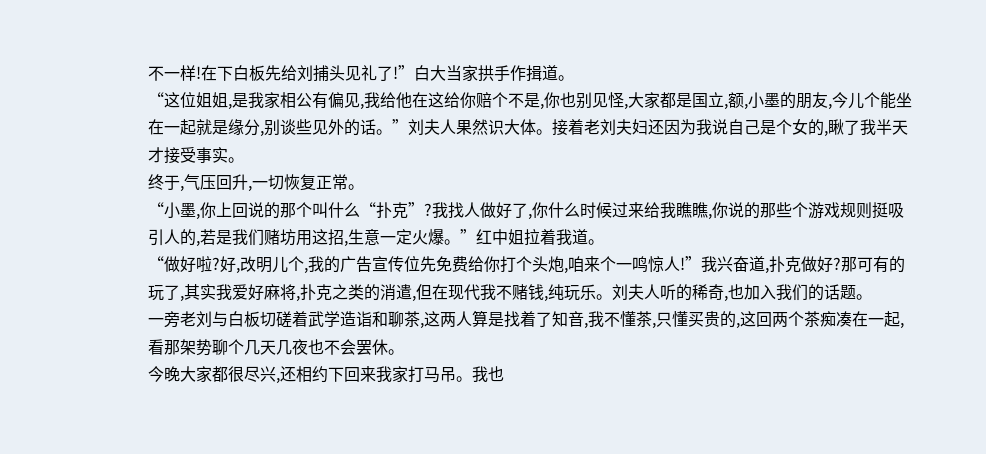不一样!在下白板先给刘捕头见礼了!”白大当家拱手作揖道。
“这位姐姐,是我家相公有偏见,我给他在这给你赔个不是,你也别见怪,大家都是国立,额,小墨的朋友,今儿个能坐在一起就是缘分,别谈些见外的话。”刘夫人果然识大体。接着老刘夫妇还因为我说自己是个女的,瞅了我半天才接受事实。
终于,气压回升,一切恢复正常。
“小墨,你上回说的那个叫什么“扑克”?我找人做好了,你什么时候过来给我瞧瞧,你说的那些个游戏规则挺吸引人的,若是我们赌坊用这招,生意一定火爆。”红中姐拉着我道。
“做好啦?好,改明儿个,我的广告宣传位先免费给你打个头炮,咱来个一鸣惊人!”我兴奋道,扑克做好?那可有的玩了,其实我爱好麻将,扑克之类的消遣,但在现代我不赌钱,纯玩乐。刘夫人听的稀奇,也加入我们的话题。
一旁老刘与白板切磋着武学造诣和聊茶,这两人算是找着了知音,我不懂茶,只懂买贵的,这回两个茶痴凑在一起,看那架势聊个几天几夜也不会罢休。
今晚大家都很尽兴,还相约下回来我家打马吊。我也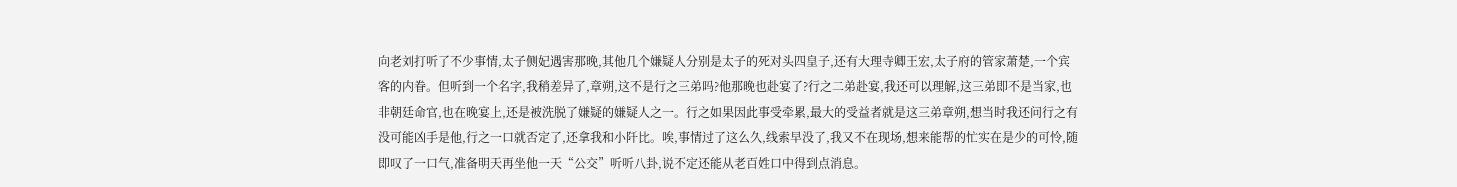向老刘打听了不少事情,太子侧妃遇害那晚,其他几个嫌疑人分别是太子的死对头四皇子,还有大理寺卿王宏,太子府的管家萧楚,一个宾客的内眷。但听到一个名字,我稍差异了,章朔,这不是行之三弟吗?他那晚也赴宴了?行之二弟赴宴,我还可以理解,这三弟即不是当家,也非朝廷命官,也在晚宴上,还是被洗脱了嫌疑的嫌疑人之一。行之如果因此事受牵累,最大的受益者就是这三弟章朔,想当时我还问行之有没可能凶手是他,行之一口就否定了,还拿我和小阡比。唉,事情过了这么久,线索早没了,我又不在现场,想来能帮的忙实在是少的可怜,随即叹了一口气,准备明天再坐他一天“公交”听听八卦,说不定还能从老百姓口中得到点消息。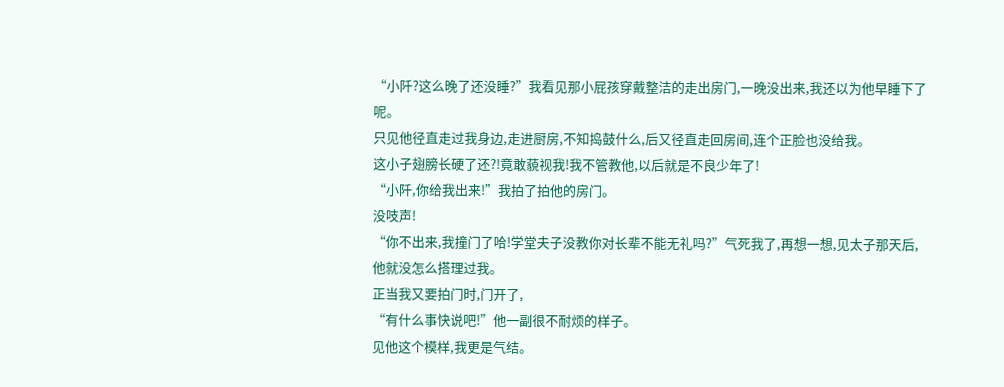“小阡?这么晚了还没睡?”我看见那小屁孩穿戴整洁的走出房门,一晚没出来,我还以为他早睡下了呢。
只见他径直走过我身边,走进厨房,不知捣鼓什么,后又径直走回房间,连个正脸也没给我。
这小子翅膀长硬了还?!竟敢藐视我!我不管教他,以后就是不良少年了!
“小阡,你给我出来!”我拍了拍他的房门。
没吱声!
“你不出来,我撞门了哈!学堂夫子没教你对长辈不能无礼吗?”气死我了,再想一想,见太子那天后,他就没怎么搭理过我。
正当我又要拍门时,门开了,
“有什么事快说吧!”他一副很不耐烦的样子。
见他这个模样,我更是气结。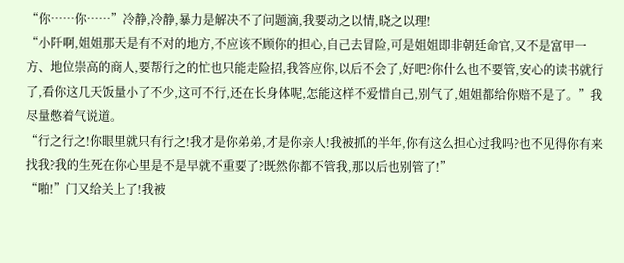“你……你……”冷静,冷静,暴力是解决不了问题滴,我要动之以情,晓之以理!
“小阡啊,姐姐那天是有不对的地方,不应该不顾你的担心,自己去冒险,可是姐姐即非朝廷命官,又不是富甲一方、地位崇高的商人,要帮行之的忙也只能走险招,我答应你,以后不会了,好吧?你什么也不要管,安心的读书就行了,看你这几天饭量小了不少,这可不行,还在长身体呢,怎能这样不爱惜自己,别气了,姐姐都给你赔不是了。”我尽量憋着气说道。
“行之行之!你眼里就只有行之!我才是你弟弟,才是你亲人!我被抓的半年,你有这么担心过我吗?也不见得你有来找我?我的生死在你心里是不是早就不重要了?既然你都不管我,那以后也别管了!”
“啪!”门又给关上了!我被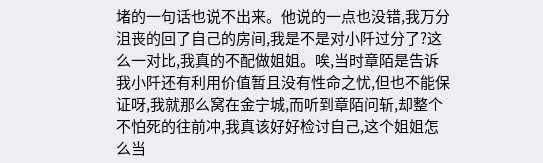堵的一句话也说不出来。他说的一点也没错,我万分沮丧的回了自己的房间,我是不是对小阡过分了?这么一对比,我真的不配做姐姐。唉,当时章陌是告诉我小阡还有利用价值暂且没有性命之忧,但也不能保证呀,我就那么窝在金宁城,而听到章陌问斩,却整个不怕死的往前冲,我真该好好检讨自己,这个姐姐怎么当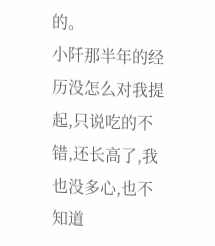的。
小阡那半年的经历没怎么对我提起,只说吃的不错,还长高了,我也没多心,也不知道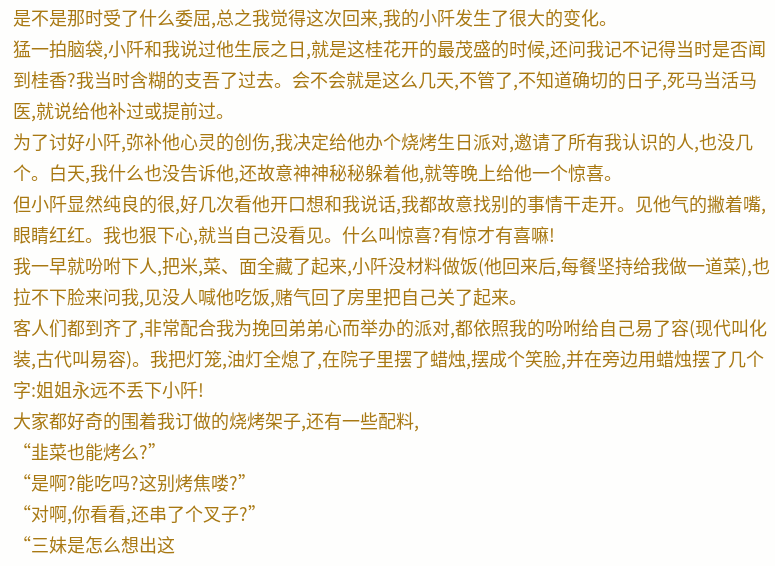是不是那时受了什么委屈,总之我觉得这次回来,我的小阡发生了很大的变化。
猛一拍脑袋,小阡和我说过他生辰之日,就是这桂花开的最茂盛的时候,还问我记不记得当时是否闻到桂香?我当时含糊的支吾了过去。会不会就是这么几天,不管了,不知道确切的日子,死马当活马医,就说给他补过或提前过。
为了讨好小阡,弥补他心灵的创伤,我决定给他办个烧烤生日派对,邀请了所有我认识的人,也没几个。白天,我什么也没告诉他,还故意神神秘秘躲着他,就等晚上给他一个惊喜。
但小阡显然纯良的很,好几次看他开口想和我说话,我都故意找别的事情干走开。见他气的撇着嘴,眼睛红红。我也狠下心,就当自己没看见。什么叫惊喜?有惊才有喜嘛!
我一早就吩咐下人,把米,菜、面全藏了起来,小阡没材料做饭(他回来后,每餐坚持给我做一道菜),也拉不下脸来问我,见没人喊他吃饭,赌气回了房里把自己关了起来。
客人们都到齐了,非常配合我为挽回弟弟心而举办的派对,都依照我的吩咐给自己易了容(现代叫化装,古代叫易容)。我把灯笼,油灯全熄了,在院子里摆了蜡烛,摆成个笑脸,并在旁边用蜡烛摆了几个字:姐姐永远不丢下小阡!
大家都好奇的围着我订做的烧烤架子,还有一些配料,
“韭菜也能烤么?”
“是啊?能吃吗?这别烤焦喽?”
“对啊,你看看,还串了个叉子?”
“三妹是怎么想出这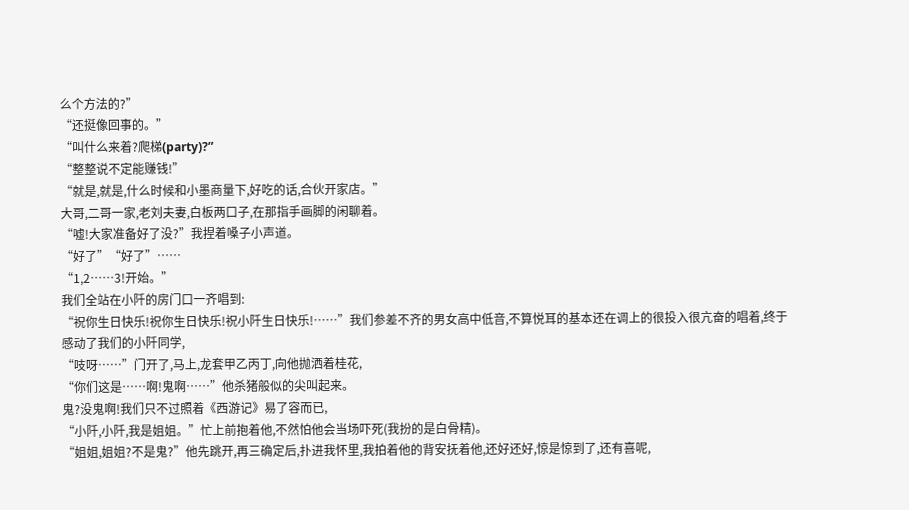么个方法的?”
“还挺像回事的。”
“叫什么来着?爬梯(party)?”
“整整说不定能赚钱!”
“就是,就是,什么时候和小墨商量下,好吃的话,合伙开家店。”
大哥,二哥一家,老刘夫妻,白板两口子,在那指手画脚的闲聊着。
“嘘!大家准备好了没?”我捏着嗓子小声道。
“好了”“好了”……
“1,2……3!开始。”
我们全站在小阡的房门口一齐唱到:
“祝你生日快乐!祝你生日快乐!祝小阡生日快乐!……”我们参差不齐的男女高中低音,不算悦耳的基本还在调上的很投入很亢奋的唱着,终于感动了我们的小阡同学,
“吱呀……”门开了,马上,龙套甲乙丙丁,向他抛洒着桂花,
“你们这是……啊!鬼啊……”他杀猪般似的尖叫起来。
鬼?没鬼啊!我们只不过照着《西游记》易了容而已,
“小阡,小阡,我是姐姐。”忙上前抱着他,不然怕他会当场吓死(我扮的是白骨精)。
“姐姐,姐姐?不是鬼?”他先跳开,再三确定后,扑进我怀里,我拍着他的背安抚着他,还好还好,惊是惊到了,还有喜呢,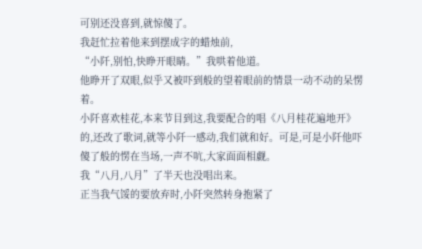可别还没喜到,就惊傻了。
我赶忙拉着他来到摆成字的蜡烛前,
“小阡,别怕,快睁开眼睛。”我哄着他道。
他睁开了双眼,似乎又被吓到般的望着眼前的情景一动不动的呆愣着。
小阡喜欢桂花,本来节目到这,我要配合的唱《八月桂花遍地开》的,还改了歌词,就等小阡一感动,我们就和好。可是,可是小阡他吓傻了般的愣在当场,一声不吭,大家面面相觑。
我“八月,八月”了半天也没唱出来。
正当我气馁的要放弃时,小阡突然转身抱紧了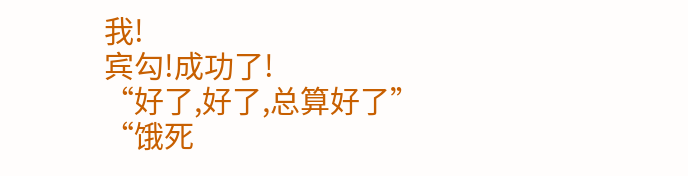我!
宾勾!成功了!
“好了,好了,总算好了”
“饿死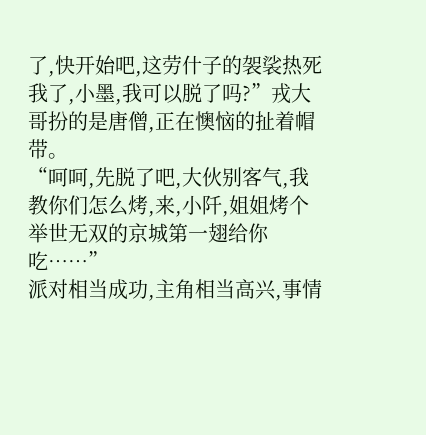了,快开始吧,这劳什子的袈裟热死我了,小墨,我可以脱了吗?”戎大哥扮的是唐僧,正在懊恼的扯着帽带。
“呵呵,先脱了吧,大伙别客气,我教你们怎么烤,来,小阡,姐姐烤个举世无双的京城第一翅给你吃……”
派对相当成功,主角相当高兴,事情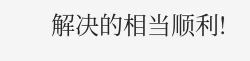解决的相当顺利!